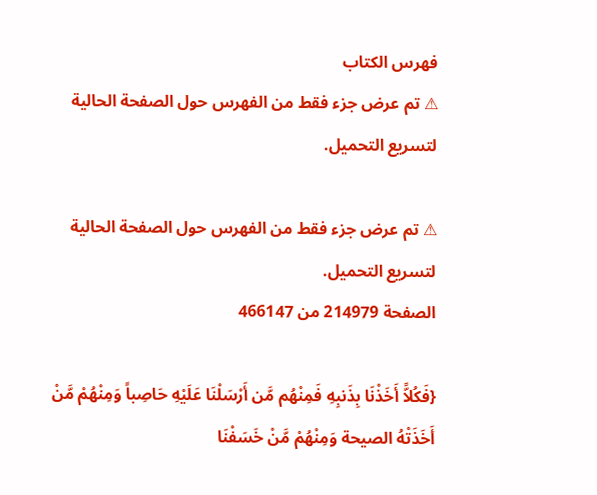فهرس الكتاب
⚠ تم عرض جزء فقط من الفهرس حول الصفحة الحالية لتسريع التحميل.

⚠ تم عرض جزء فقط من الفهرس حول الصفحة الحالية لتسريع التحميل.
الصفحة 214979 من 466147

{فَكُلاًّ أَخَذْنَا بِذَنبِهِ فَمِنْهُم مَّن أَرْسَلْنَا عَلَيْهِ حَاصِباً وَمِنْهُمْ مَّنْ أَخَذَتْهُ الصيحة وَمِنْهُمْ مَّنْ خَسَفْنَا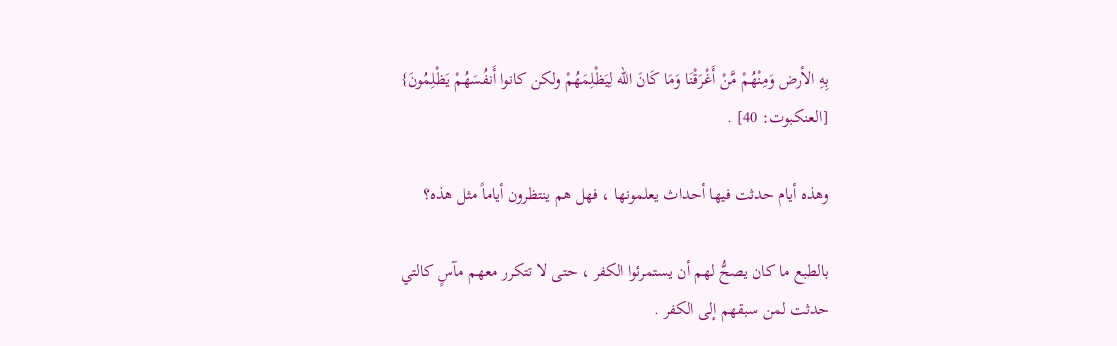بِهِ الأرض وَمِنْهُمْ مَّنْ أَغْرَقْنَا وَمَا كَانَ الله لِيَظْلِمَهُمْ ولكن كانوا أَنفُسَهُمْ يَظْلِمُونَ} [العنكبوت: 40] .

وهذه أيام حدثت فيها أحداث يعلمونها ، فهل هم ينتظرون أياماً مثل هذه؟

بالطبع ما كان يصحُّ لهم أن يستمرئوا الكفر ، حتى لا تتكرر معهم مآسٍ كالتي حدثت لمن سبقهم إلى الكفر .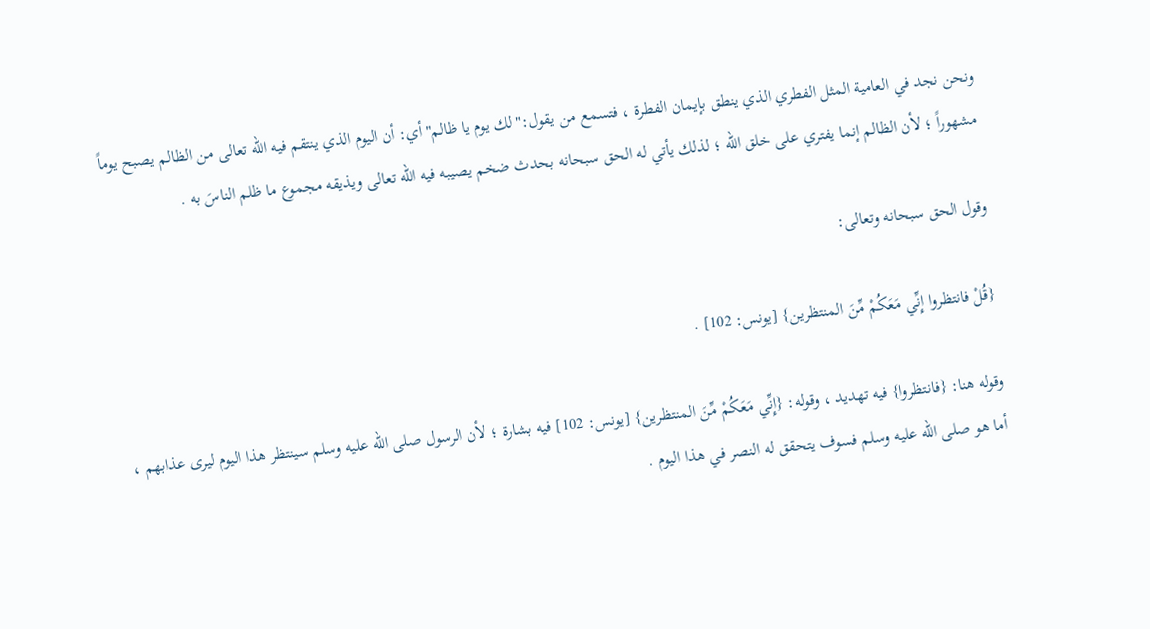ونحن نجد في العامية المثل الفطري الذي ينطق بإيمان الفطرة ، فتسمع من يقول:"لك يوم يا ظالم"أي: أن اليوم الذي ينتقم فيه الله تعالى من الظالم يصبح يوماً مشهوراً ؛ لأن الظالم إنما يفتري على خلق الله ؛ لذلك يأتي له الحق سبحانه بحدث ضخم يصيبه فيه الله تعالى ويذيقه مجموع ما ظلم الناسَ به .

وقول الحق سبحانه وتعالى:

{قُلْ فانتظروا إِنِّي مَعَكُمْ مِّنَ المنتظرين} [يونس: 102] .

وقوله هنا: {فانتظروا} فيه تهديد ، وقوله: {إِنِّي مَعَكُمْ مِّنَ المنتظرين} [يونس: 102] فيه بشارة ؛ لأن الرسول صلى الله عليه وسلم سينتظر هذا اليوم ليرى عذابهم ، أما هو صلى الله عليه وسلم فسوف يتحقق له النصر في هذا اليوم .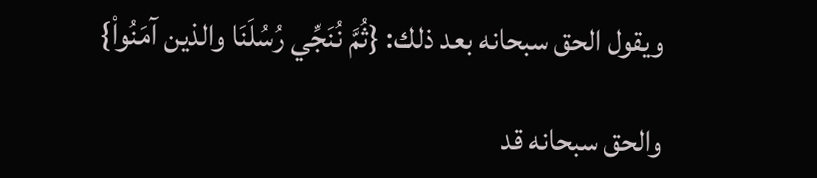ويقول الحق سبحانه بعد ذلك: {ثُمَّ نُنَجِّي رُسُلَنَا والذين آمَنُواْ}

والحق سبحانه قد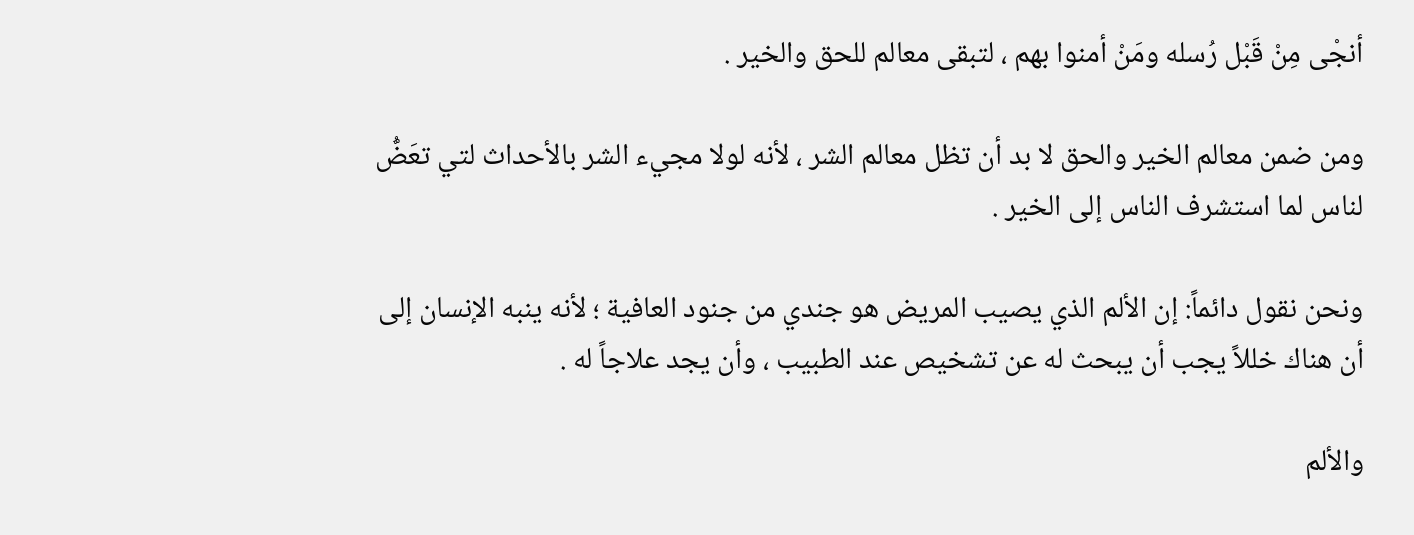أنجْى مِنْ قَبْل رُسله ومَنْ أمنوا بهم ، لتبقى معالم للحق والخير .

ومن ضمن معالم الخير والحق لا بد أن تظل معالم الشر ، لأنه لولا مجيء الشر بالأحداث لتي تعَضُّ لناس لما استشرف الناس إلى الخير .

ونحن نقول دائماً: إن الألم الذي يصيب المريض هو جندي من جنود العافية ؛ لأنه ينبه الإنسان إلى أن هناك خللاً يجب أن يبحث له عن تشخيص عند الطبيب ، وأن يجد علاجاً له .

والألم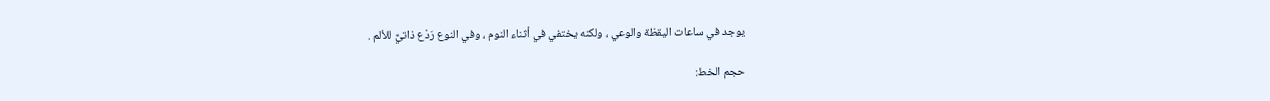يوجد في ساعات اليقظة والوعي ، ولكنه يختفي في أثناء النوم ، وفي النوع رَدْع ذاتيٌّ للألم .

حجم الخط: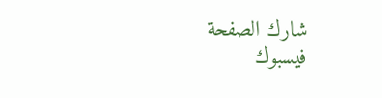شارك الصفحة
فيسبوك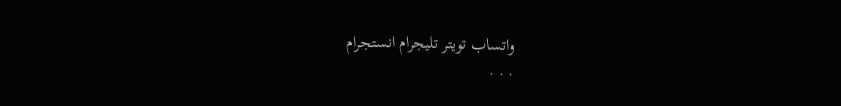واتساب تويتر تليجرام انستجرام
. . .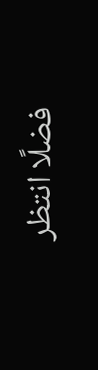فضلًا انتظر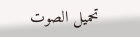تحميل الصوت